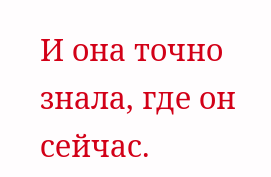И она точно знала, где он сейчас.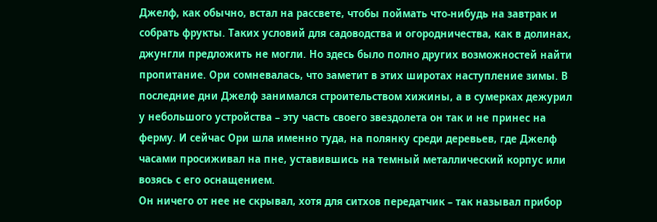Джелф, как обычно, встал на рассвете, чтобы поймать что-нибудь на завтрак и собрать фрукты. Таких условий для садоводства и огородничества, как в долинах, джунгли предложить не могли. Но здесь было полно других возможностей найти пропитание. Ори сомневалась, что заметит в этих широтах наступление зимы. В последние дни Джелф занимался строительством хижины, а в сумерках дежурил у небольшого устройства – эту часть своего звездолета он так и не принес на ферму. И сейчас Ори шла именно туда, на полянку среди деревьев, где Джелф часами просиживал на пне, уставившись на темный металлический корпус или возясь с его оснащением.
Он ничего от нее не скрывал, хотя для ситхов передатчик – так называл прибор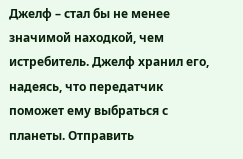Джелф – стал бы не менее значимой находкой, чем истребитель. Джелф хранил его, надеясь, что передатчик поможет ему выбраться с планеты. Отправить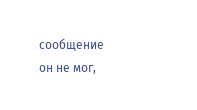сообщение он не мог,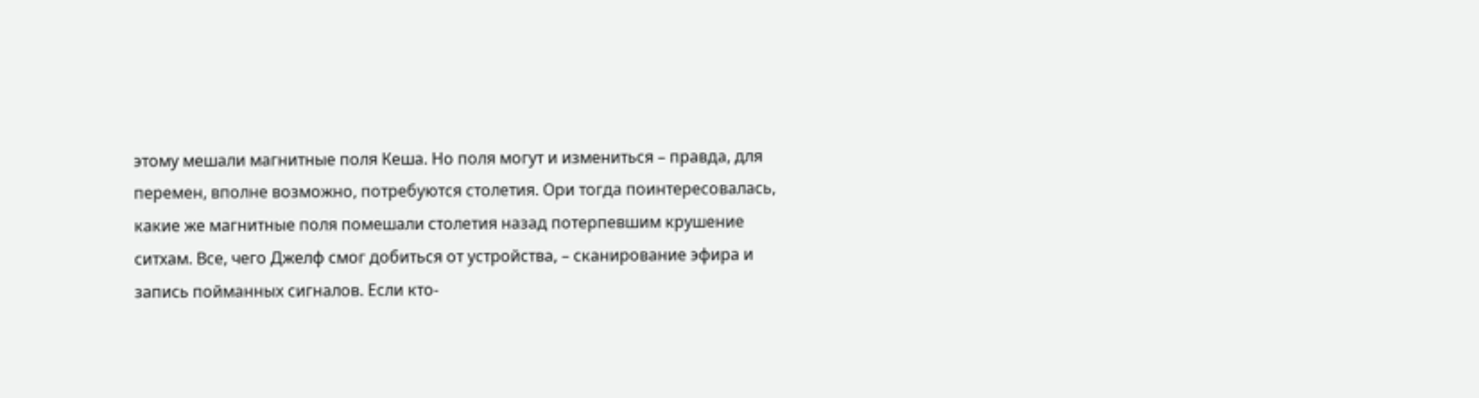этому мешали магнитные поля Кеша. Но поля могут и измениться – правда, для перемен, вполне возможно, потребуются столетия. Ори тогда поинтересовалась, какие же магнитные поля помешали столетия назад потерпевшим крушение ситхам. Все, чего Джелф смог добиться от устройства, – сканирование эфира и запись пойманных сигналов. Если кто-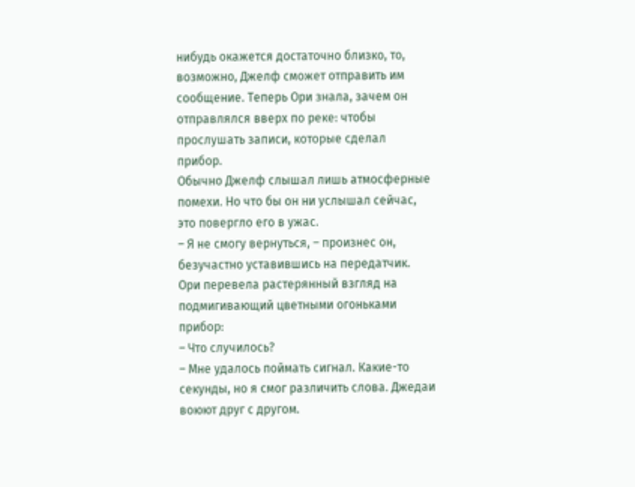нибудь окажется достаточно близко, то, возможно, Джелф сможет отправить им сообщение. Теперь Ори знала, зачем он отправлялся вверх по реке: чтобы прослушать записи, которые сделал прибор.
Обычно Джелф слышал лишь атмосферные помехи. Но что бы он ни услышал сейчас, это повергло его в ужас.
– Я не смогу вернуться, – произнес он, безучастно уставившись на передатчик.
Ори перевела растерянный взгляд на подмигивающий цветными огоньками прибор:
– Что случилось?
– Мне удалось поймать сигнал. Какие-то секунды, но я смог различить слова. Джедаи воюют друг с другом.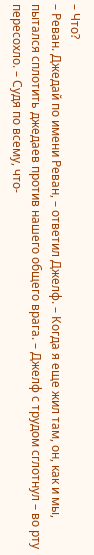– Что?
– Реван. Джедай по имени Реван, – ответил Джелф. – Когда я еще жил там, он, как и мы, пытался сплотить джедаев против нашего общего врага. – Джелф с трудом сглотнул – во рту пересохло. – Судя по всему, что-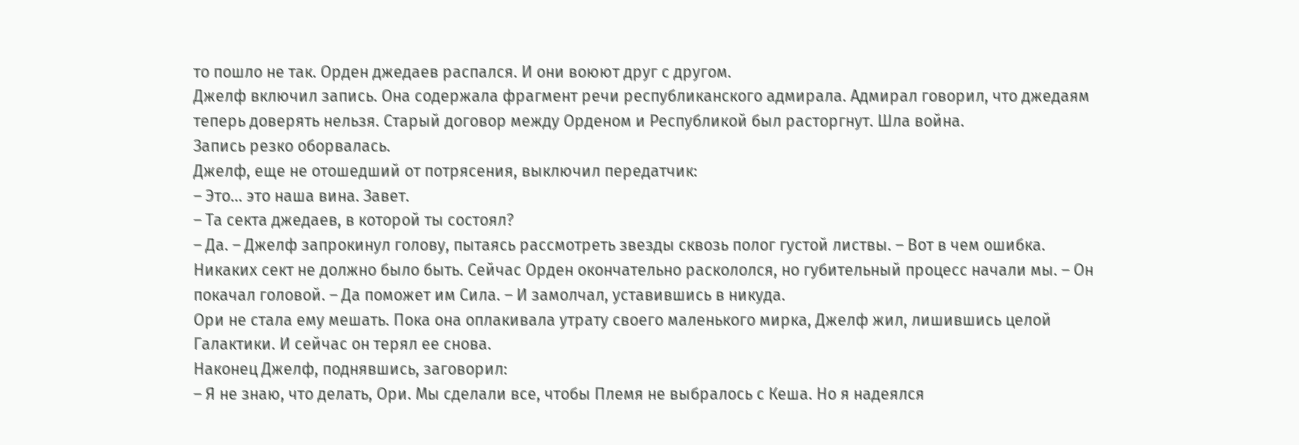то пошло не так. Орден джедаев распался. И они воюют друг с другом.
Джелф включил запись. Она содержала фрагмент речи республиканского адмирала. Адмирал говорил, что джедаям теперь доверять нельзя. Старый договор между Орденом и Республикой был расторгнут. Шла война.
Запись резко оборвалась.
Джелф, еще не отошедший от потрясения, выключил передатчик:
– Это… это наша вина. Завет.
– Та секта джедаев, в которой ты состоял?
– Да. – Джелф запрокинул голову, пытаясь рассмотреть звезды сквозь полог густой листвы. – Вот в чем ошибка. Никаких сект не должно было быть. Сейчас Орден окончательно раскололся, но губительный процесс начали мы. – Он покачал головой. – Да поможет им Сила. – И замолчал, уставившись в никуда.
Ори не стала ему мешать. Пока она оплакивала утрату своего маленького мирка, Джелф жил, лишившись целой Галактики. И сейчас он терял ее снова.
Наконец Джелф, поднявшись, заговорил:
– Я не знаю, что делать, Ори. Мы сделали все, чтобы Племя не выбралось с Кеша. Но я надеялся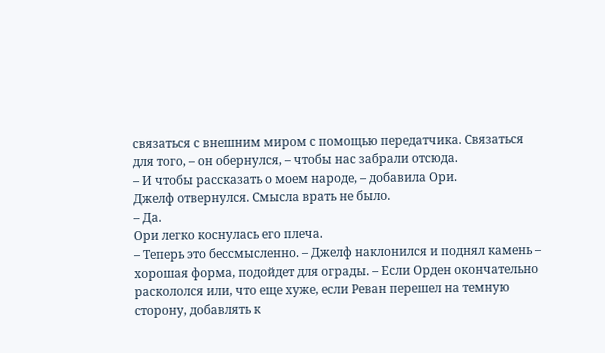связаться с внешним миром с помощью передатчика. Связаться для того, – он обернулся, – чтобы нас забрали отсюда.
– И чтобы рассказать о моем народе, – добавила Ори.
Джелф отвернулся. Смысла врать не было.
– Да.
Ори легко коснулась его плеча.
– Теперь это бессмысленно. – Джелф наклонился и поднял камень – хорошая форма, подойдет для ограды. – Если Орден окончательно раскололся или, что еще хуже, если Реван перешел на темную сторону, добавлять к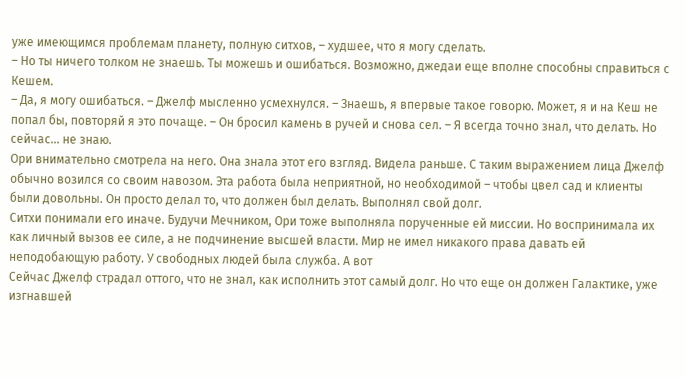уже имеющимся проблемам планету, полную ситхов, – худшее, что я могу сделать.
– Но ты ничего толком не знаешь. Ты можешь и ошибаться. Возможно, джедаи еще вполне способны справиться с Кешем.
– Да, я могу ошибаться. – Джелф мысленно усмехнулся. – Знаешь, я впервые такое говорю. Может, я и на Кеш не попал бы, повторяй я это почаще. – Он бросил камень в ручей и снова сел. – Я всегда точно знал, что делать. Но сейчас… не знаю.
Ори внимательно смотрела на него. Она знала этот его взгляд. Видела раньше. С таким выражением лица Джелф обычно возился со своим навозом. Эта работа была неприятной, но необходимой – чтобы цвел сад и клиенты были довольны. Он просто делал то, что должен был делать. Выполнял свой долг.
Ситхи понимали его иначе. Будучи Мечником, Ори тоже выполняла порученные ей миссии. Но воспринимала их как личный вызов ее силе, а не подчинение высшей власти. Мир не имел никакого права давать ей неподобающую работу. У свободных людей была служба. А вот
Сейчас Джелф страдал оттого, что не знал, как исполнить этот самый долг. Но что еще он должен Галактике, уже изгнавшей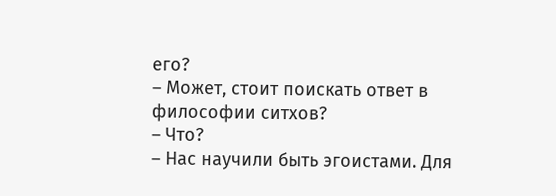его?
– Может, стоит поискать ответ в философии ситхов?
– Что?
– Нас научили быть эгоистами. Для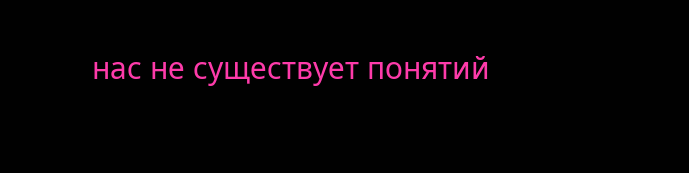нас не существует понятий